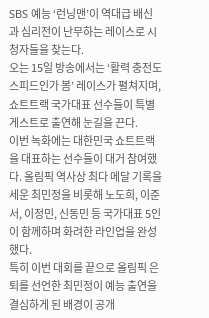SBS 예능 ‘런닝맨’이 역대급 배신과 심리전이 난무하는 레이스로 시청자들을 찾는다.
오는 15일 방송에서는 ‘활력 충전도 스피드인가 봄’ 레이스가 펼쳐지며, 쇼트트랙 국가대표 선수들이 특별 게스트로 출연해 눈길을 끈다.
이번 녹화에는 대한민국 쇼트트랙을 대표하는 선수들이 대거 참여했다. 올림픽 역사상 최다 메달 기록을 세운 최민정을 비롯해 노도희, 이준서, 이정민, 신동민 등 국가대표 5인이 함께하며 화려한 라인업을 완성했다.
특히 이번 대회를 끝으로 올림픽 은퇴를 선언한 최민정이 예능 출연을 결심하게 된 배경이 공개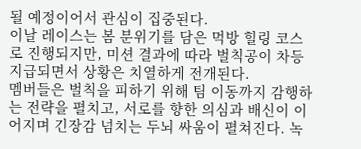될 예정이어서 관심이 집중된다.
이날 레이스는 봄 분위기를 담은 먹방 힐링 코스로 진행되지만, 미션 결과에 따라 벌칙공이 차등 지급되면서 상황은 치열하게 전개된다.
멤버들은 벌칙을 피하기 위해 팀 이동까지 감행하는 전략을 펼치고, 서로를 향한 의심과 배신이 이어지며 긴장감 넘치는 두뇌 싸움이 펼쳐진다. 녹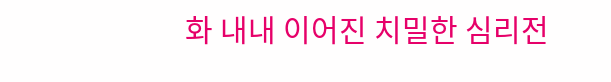화 내내 이어진 치밀한 심리전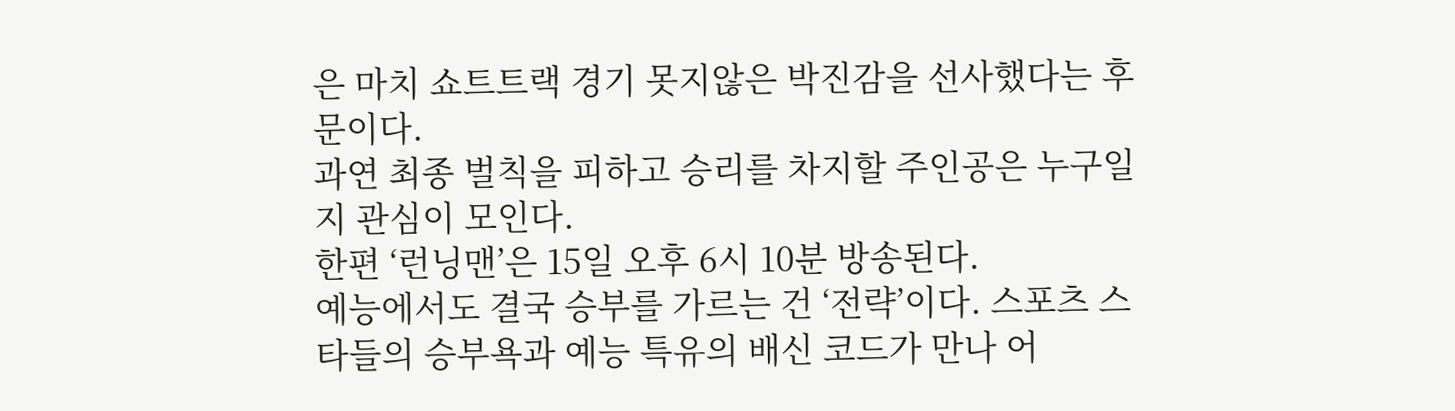은 마치 쇼트트랙 경기 못지않은 박진감을 선사했다는 후문이다.
과연 최종 벌칙을 피하고 승리를 차지할 주인공은 누구일지 관심이 모인다.
한편 ‘런닝맨’은 15일 오후 6시 10분 방송된다.
예능에서도 결국 승부를 가르는 건 ‘전략’이다. 스포츠 스타들의 승부욕과 예능 특유의 배신 코드가 만나 어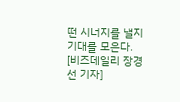떤 시너지를 낼지 기대를 모은다.
[비즈데일리 장경선 기자]